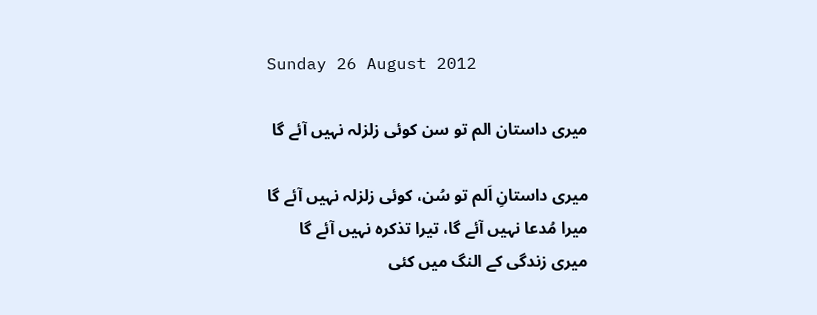Sunday 26 August 2012

میری داستان الم تو سن کوئی زلزلہ نہیں آئے گا

میری داستانِ اَلم تو سُن، کوئی زلزلہ نہیں آئے گا
میرا مُدعا نہیں آئے گا، تیرا تذکرہ نہیں آئے گا
میری زندگی کے النگ میں کئی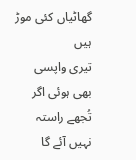گھاٹیاں کئی موڑ ہیں
تیری واپسی بھی ہوئی اگر تُجھے راستہ نہیں آئے گا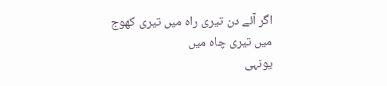اگر آئے دن تیری راہ میں تیری کھوج میں تیری چاہ میں
یونہی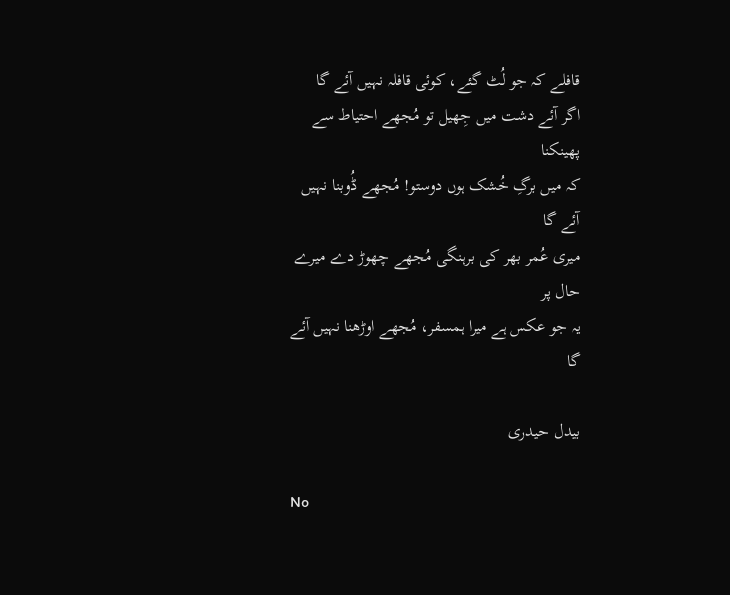قافلے کہ جو لُٹ گئے، کوئی قافلہ نہیں آئے گا
اگر آئے دشت میں جِھیل تو مُجھے احتیاط سے پھینکنا
کہ میں برگِ خُشک ہوں دوستو! مُجھے ڈُوبنا نہیں آئے گا
میری عُمر بھر کی برہنگی مُجھے چھوڑ دے میرے حال پر
یہ جو عکس ہے میرا ہمسفر، مُجھے اوڑھنا نہیں آئے گا

بیدل حیدری

No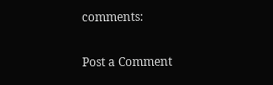comments:

Post a Comment